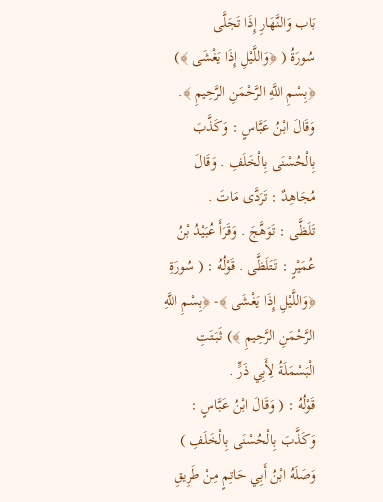بَاب وَالنَّهَارِ إِذَا تَجَلَّى
سُورَةُ ( ﴿وَاللَّيْلِ إِذَا يَغْشَى ﴾) ﴿بِسْمِ اللَّهِ الرَّحْمَنِ الرَّحِيمِ ﴾. وَقَالَ ابْنُ عَبَّاسٍ : وَكَذَّبَ بِالْحُسْنَى بِالْخَلَفِ . وَقَالَ مُجَاهِدٌ : تَرَدَّى مَاتَ .
تَلَظَّى : تَوَهَّجَ . وَقَرَأَ عُبَيْدُ بْنُ عُمَيْرٍ : تَتَلَظَّى . قَوْلُهُ : ( سُورَةِ ﴿وَاللَّيْلِ إِذَا يَغْشَى ﴾- ﴿بِسْمِ اللَّهِ الرَّحْمَنِ الرَّحِيمِ ﴾) ثَبَتَتِ الْبَسْمَلَةُ لِأَبِي ذَرٍّ .
قَوْلُهُ : ( وَقَالَ ابْنُ عَبَّاسٍ : وَكَذَّبَ بِالْحُسْنَى بِالْخَلَفِ ) وَصَلَهُ ابْنُ أَبِي حَاتِمٍ مِنْ طَرِيقِ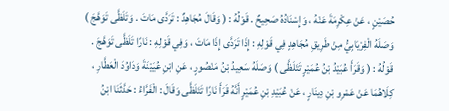حُصَيْنٍ ، عَنْ عِكْرِمَةَ عَنْهُ ، وَإِسْنَادُهُ صَحِيحٌ . قَوْلُهُ : ( وَقَالَ مُجَاهِدٌ : تَرَدَّى مَاتَ . وَتَلَظَّى تَوَهَّجَ ) وَصَلَهُ الْفِرْيَابِيُّ مِنْ طَرِيقِ مُجَاهِدٍ فِي قَوْلِهِ : إِذَا تَرَدَّى إِذَا مَاتَ ، وَفِي قَوْلِهِ : نَارًا تَلَظَّى تَوَهَّجَ .
قَوْلُهُ : ( وَقَرَأَ عُبَيْدُ بْنُ عُمَيْرٍ تَتَلَظَّى ) وَصَلَهُ سَعِيدُ بْنُ مَنْصُورٍ ، عَنِ ابْنِ عُيَيْنَةَ وَدَاوُدَ الْعَطَّارِ ، كِلَاهُمَا عَنْ عَمْرِو بْنِ دِينَارٍ ، عَنْ عُبَيْدِ بْنِ عُمَيْرٍ أَنَّهُ قَرَأَ نَارًا تَتَلَظَّى وَقَالَ : الْفَرَّاءُ : حَدَّثَنَا ابْنُ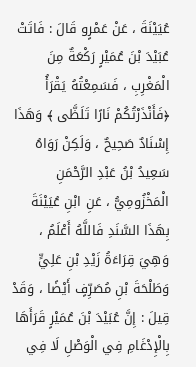عُيَيْنَةَ ، عَنْ عَمْرٍو قَالَ : فَاتَتْ عُبَيْدَ بْنَ عُمَيْرٍ رَكْعَةٌ مِنَ الْمَغْرِبِ ، فَسَمِعْتُهُ يَقْرَأُ ﴿فَأَنْذَرْتُكُمْ نَارًا تَلَظَّى ﴾ وَهَذَا إِسْنَادٌ صَحِيحٌ ، وَلَكِنْ رَوَاهُ سَعِيدُ بْنُ عَبْدِ الرَّحْمَنِ الْمَخْزُومِيُّ ، عَنِ ابْنِ عُيَيْنَةَ بِهَذَا السَّنَدِ فَاللَّهُ أَعْلَمُ ، وَهِيَ قِرَاءَةُ زَيْدِ بْنِ عَلِيٍّ وَطَلْحَةَ بْنِ مُصَرِّفٍ أَيْضًا ، وَقَدْ قِيلَ : إِنَّ عُبَيْدَ بْنَ عُمَيْرٍ قَرَأَهَا بِالْإِدْغَامِ فِي الْوَصْلِ لَا فِي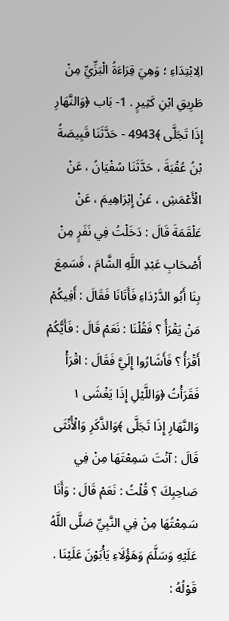الِابْتِدَاءِ ؛ وَهِيَ قِرَاءَةُ الْبَزِّيِّ مِنْ طَرِيقِ ابْنِ كَثِيرٍ . 1- بَاب ﴿وَالنَّهَارِ إِذَا تَجَلَّى ﴾4943 - حَدَّثَنَا قَبِيصَةُ بْنُ عُقْبَةَ ، حَدَّثَنَا سُفْيَانُ ، عَنْ الْأَعْمَشِ ، عَنْ إِبْرَاهِيمَ ، عَنْ عَلْقَمَةَ قَالَ : دَخَلْتُ فِي نَفَرٍ مِنْ أَصْحَابِ عَبْدِ اللَّهِ الشَّامَ ، فَسَمِعَ بِنَا أَبُو الدَّرْدَاءِ فَأَتَانَا فَقَالَ : أَفِيكُمْ مَنْ يَقْرَأُ ؟ فَقُلْنَا : نَعَمْ قَالَ : فَأَيُّكُمْ أَقْرَأُ ؟ فَأَشَارُوا إِلَيَّ فَقَالَ : اقْرَأْ فَقَرَأْتُ ﴿وَاللَّيْلِ إِذَا يَغْشَى ١ وَالنَّهَارِ إِذَا تَجَلَّى ﴾وَالذَّكَرِ وَالْأُنْثَى قَالَ : آنْتَ سَمِعْتَهَا مِنْ فِي صَاحِبِكَ ؟ قُلْتُ : نَعَمْ قَالَ : وَأَنَا سَمِعْتُهَا مِنْ فِي النَّبِيِّ صَلَّى اللَّهُ عَلَيْهِ وَسَلَّمَ وَهَؤُلَاءِ يَأْبَوْنَ عَلَيْنَا . قَوْلُهُ :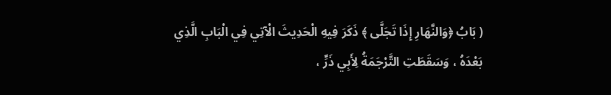( بَابُ ﴿وَالنَّهَارِ إِذَا تَجَلَّى ﴾ ذَكَرَ فِيهِ الْحَدِيثَ الْآتِي فِي الْبَابِ الَّذِي بَعْدَهُ ، وَسَقَطَتِ التَّرْجَمَةُ لِأَبِي ذَرٍّ ،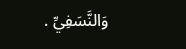وَالنَّسَفِيِّ .